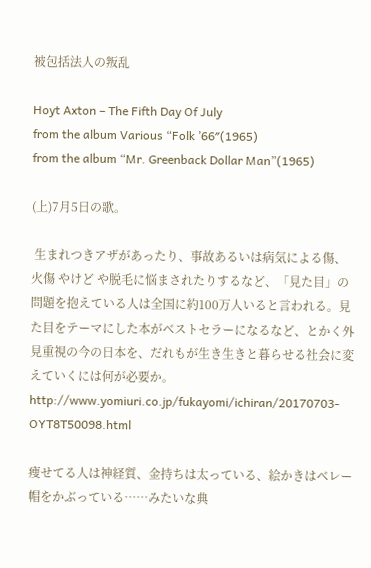被包括法人の叛乱

Hoyt Axton – The Fifth Day Of July
from the album Various “Folk ’66″(1965)
from the album “Mr. Greenback Dollar Man”(1965)

(上)7月5日の歌。

 生まれつきアザがあったり、事故あるいは病気による傷、 火傷 やけど や脱毛に悩まされたりするなど、「見た目」の問題を抱えている人は全国に約100万人いると言われる。見た目をテーマにした本がベストセラーになるなど、とかく外見重視の今の日本を、だれもが生き生きと暮らせる社会に変えていくには何が必要か。
http://www.yomiuri.co.jp/fukayomi/ichiran/20170703-OYT8T50098.html

痩せてる人は神経質、金持ちは太っている、絵かきはベレー帽をかぶっている……みたいな典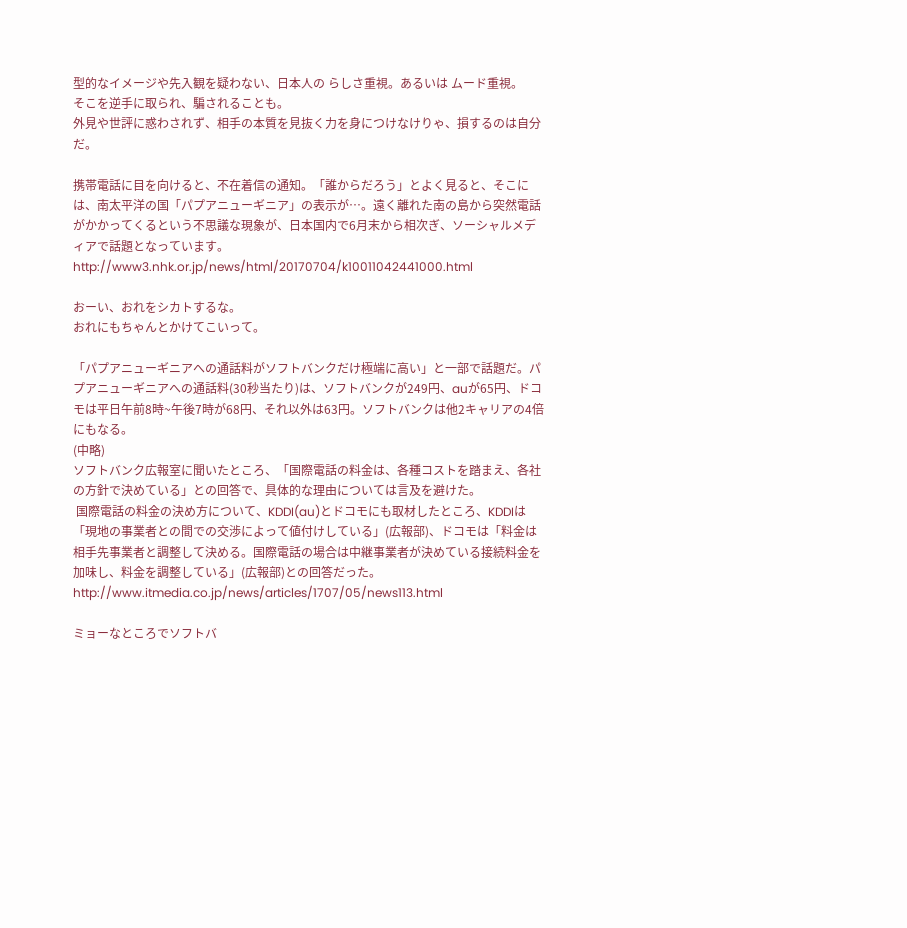型的なイメージや先入観を疑わない、日本人の らしさ重視。あるいは ムード重視。
そこを逆手に取られ、騙されることも。
外見や世評に惑わされず、相手の本質を見抜く力を身につけなけりゃ、損するのは自分だ。

携帯電話に目を向けると、不在着信の通知。「誰からだろう」とよく見ると、そこには、南太平洋の国「パプアニューギニア」の表示が…。遠く離れた南の島から突然電話がかかってくるという不思議な現象が、日本国内で6月末から相次ぎ、ソーシャルメディアで話題となっています。
http://www3.nhk.or.jp/news/html/20170704/k10011042441000.html

おーい、おれをシカトするな。
おれにもちゃんとかけてこいって。

「パプアニューギニアへの通話料がソフトバンクだけ極端に高い」と一部で話題だ。パプアニューギニアへの通話料(30秒当たり)は、ソフトバンクが249円、auが65円、ドコモは平日午前8時~午後7時が68円、それ以外は63円。ソフトバンクは他2キャリアの4倍にもなる。
(中略)
ソフトバンク広報室に聞いたところ、「国際電話の料金は、各種コストを踏まえ、各社の方針で決めている」との回答で、具体的な理由については言及を避けた。
 国際電話の料金の決め方について、KDDI(au)とドコモにも取材したところ、KDDIは「現地の事業者との間での交渉によって値付けしている」(広報部)、ドコモは「料金は相手先事業者と調整して決める。国際電話の場合は中継事業者が決めている接続料金を加味し、料金を調整している」(広報部)との回答だった。
http://www.itmedia.co.jp/news/articles/1707/05/news113.html

ミョーなところでソフトバ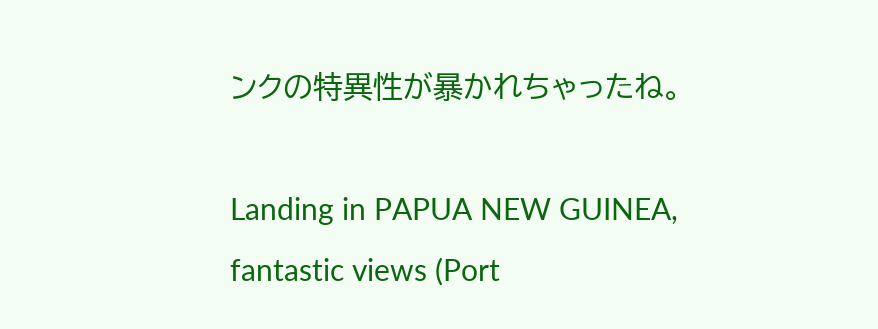ンクの特異性が暴かれちゃったね。

Landing in PAPUA NEW GUINEA, fantastic views (Port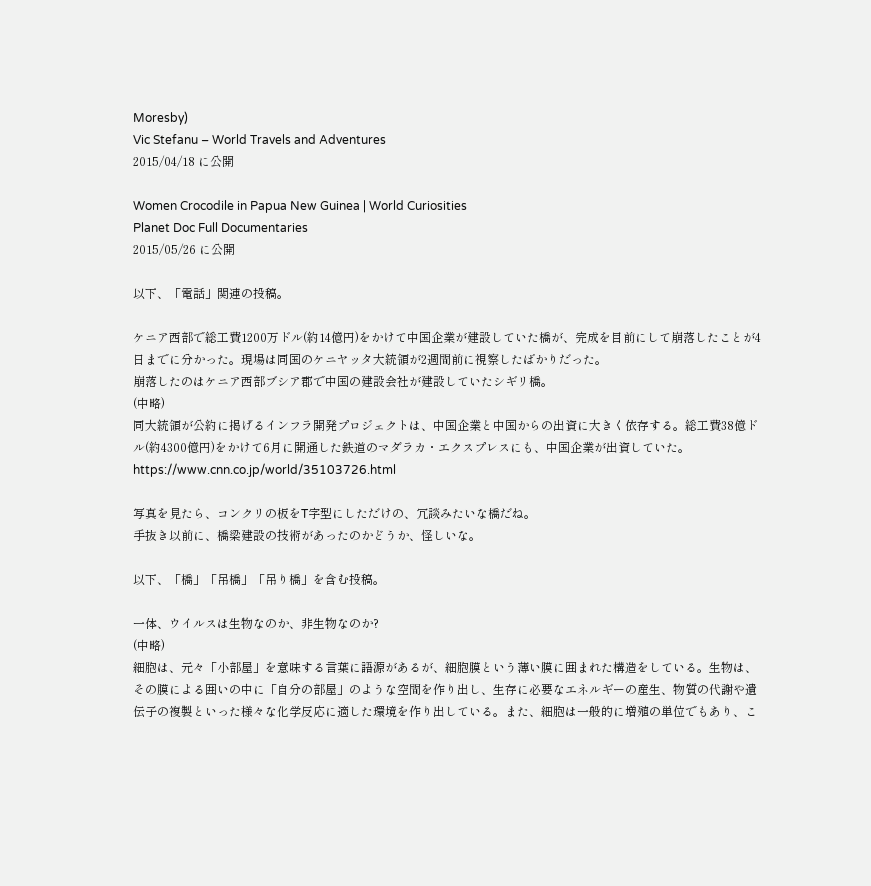Moresby)
Vic Stefanu – World Travels and Adventures
2015/04/18 に公開

Women Crocodile in Papua New Guinea | World Curiosities
Planet Doc Full Documentaries
2015/05/26 に公開

以下、「電話」関連の投稿。

ケニア西部で総工費1200万ドル(約14億円)をかけて中国企業が建設していた橋が、完成を目前にして崩落したことが4日までに分かった。現場は同国のケニヤッタ大統領が2週間前に視察したばかりだった。
崩落したのはケニア西部ブシア郡で中国の建設会社が建設していたシギリ橋。
(中略)
同大統領が公約に掲げるインフラ開発プロジェクトは、中国企業と中国からの出資に大きく依存する。総工費38億ドル(約4300億円)をかけて6月に開通した鉄道のマダラカ・エクスプレスにも、中国企業が出資していた。
https://www.cnn.co.jp/world/35103726.html

写真を見たら、コンクリの板をT字型にしただけの、冗談みたいな橋だね。
手抜き以前に、橋梁建設の技術があったのかどうか、怪しいな。

以下、「橋」「吊橋」「吊り橋」を含む投稿。

一体、ウイルスは生物なのか、非生物なのか?
(中略)
細胞は、元々「小部屋」を意味する言葉に語源があるが、細胞膜という薄い膜に囲まれた構造をしている。生物は、その膜による囲いの中に「自分の部屋」のような空間を作り出し、生存に必要なエネルギーの産生、物質の代謝や遺伝子の複製といった様々な化学反応に適した環境を作り出している。また、細胞は一般的に増殖の単位でもあり、こ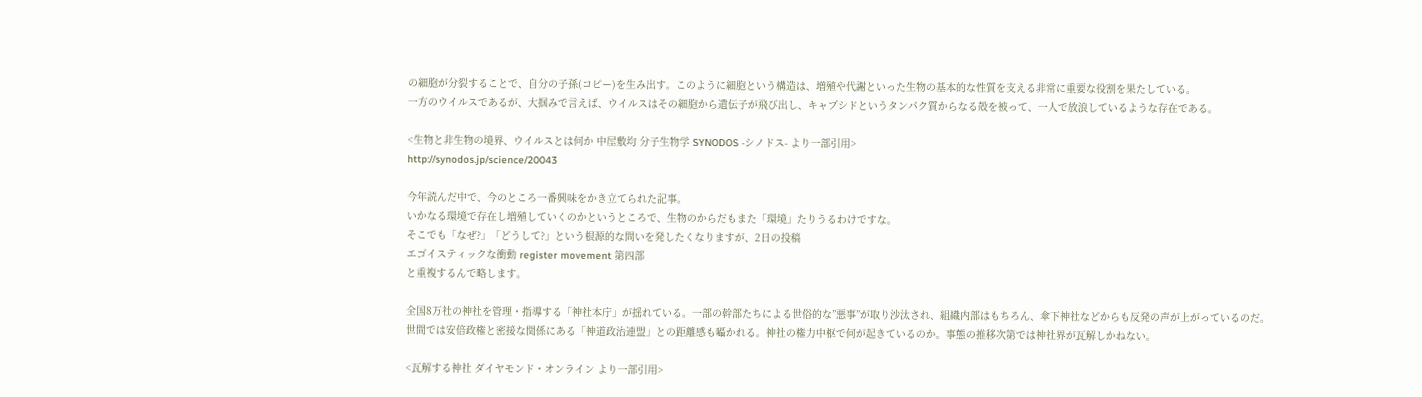の細胞が分裂することで、自分の子孫(コピー)を生み出す。このように細胞という構造は、増殖や代謝といった生物の基本的な性質を支える非常に重要な役割を果たしている。
一方のウイルスであるが、大掴みで言えば、ウイルスはその細胞から遺伝子が飛び出し、キャプシドというタンパク質からなる殻を被って、一人で放浪しているような存在である。

<生物と非生物の境界、ウイルスとは何か 中屋敷均 分子生物学 SYNODOS -シノドス- より一部引用>
http://synodos.jp/science/20043

今年読んだ中で、今のところ一番興味をかき立てられた記事。
いかなる環境で存在し増殖していくのかというところで、生物のからだもまた「環境」たりうるわけですな。
そこでも「なぜ?」「どうして?」という根源的な問いを発したくなりますが、2日の投稿
エゴイスティックな衝動 register movement 第四部
と重複するんで略します。

全国8万社の神社を管理・指導する「神社本庁」が揺れている。一部の幹部たちによる世俗的な”悪事”が取り沙汰され、組織内部はもちろん、傘下神社などからも反発の声が上がっているのだ。世間では安倍政権と密接な関係にある「神道政治連盟」との距離感も囁かれる。神社の権力中枢で何が起きているのか。事態の推移次第では神社界が瓦解しかねない。

<瓦解する神社 ダイヤモンド・オンライン より一部引用>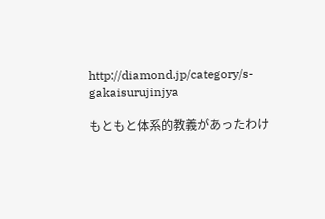http://diamond.jp/category/s-gakaisurujinjya

もともと体系的教義があったわけ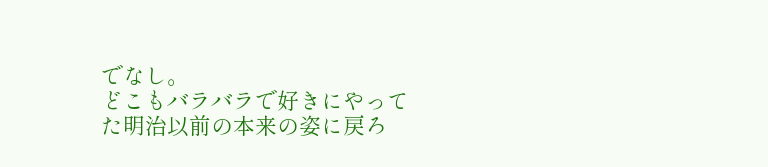でなし。
どこもバラバラで好きにやってた明治以前の本来の姿に戻ろ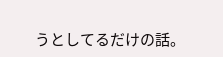うとしてるだけの話。